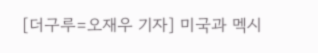[더구루=오재우 기자] 미국과 멕시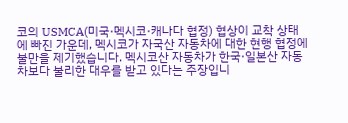코의 USMCA(미국·멕시코·캐나다 협정) 협상이 교착 상태에 빠진 가운데, 멕시코가 자국산 자동차에 대한 현행 협정에 불만을 제기했습니다. 멕시코산 자동차가 한국·일본산 자동차보다 불리한 대우를 받고 있다는 주장입니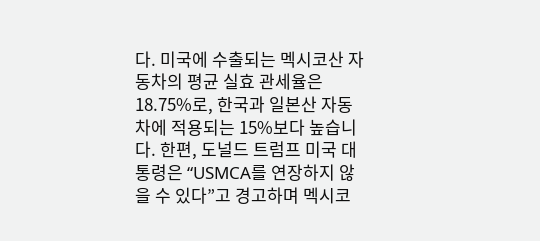다. 미국에 수출되는 멕시코산 자동차의 평균 실효 관세율은 18.75%로, 한국과 일본산 자동차에 적용되는 15%보다 높습니다. 한편, 도널드 트럼프 미국 대통령은 “USMCA를 연장하지 않을 수 있다”고 경고하며 멕시코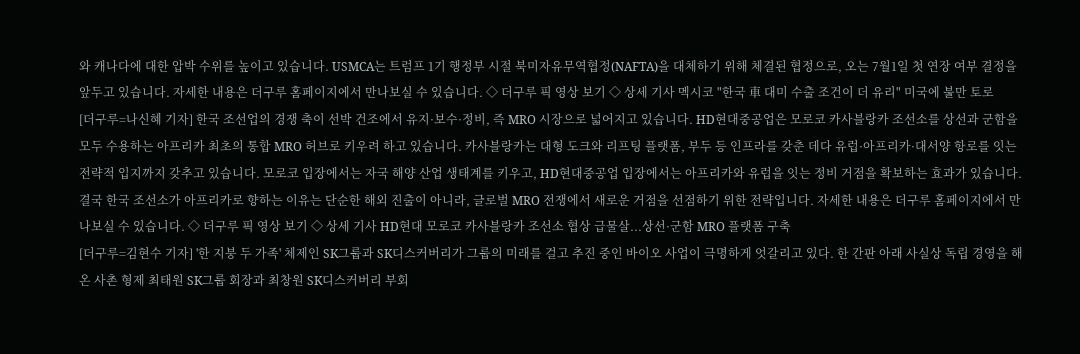와 캐나다에 대한 압박 수위를 높이고 있습니다. USMCA는 트럼프 1기 행정부 시절 북미자유무역협정(NAFTA)을 대체하기 위해 체결된 협정으로, 오는 7월1일 첫 연장 여부 결정을 앞두고 있습니다. 자세한 내용은 더구루 홈페이지에서 만나보실 수 있습니다. ◇ 더구루 픽 영상 보기 ◇ 상세 기사 멕시코 "한국 車 대미 수출 조건이 더 유리" 미국에 불만 토로
[더구루=나신혜 기자] 한국 조선업의 경쟁 축이 선박 건조에서 유지·보수·정비, 즉 MRO 시장으로 넓어지고 있습니다. HD현대중공업은 모로코 카사블랑카 조선소를 상선과 군함을 모두 수용하는 아프리카 최초의 통합 MRO 허브로 키우려 하고 있습니다. 카사블랑카는 대형 도크와 리프팅 플랫폼, 부두 등 인프라를 갖춘 데다 유럽·아프리카·대서양 항로를 잇는 전략적 입지까지 갖추고 있습니다. 모로코 입장에서는 자국 해양 산업 생태계를 키우고, HD현대중공업 입장에서는 아프리카와 유럽을 잇는 정비 거점을 확보하는 효과가 있습니다. 결국 한국 조선소가 아프리카로 향하는 이유는 단순한 해외 진출이 아니라, 글로벌 MRO 전쟁에서 새로운 거점을 선점하기 위한 전략입니다. 자세한 내용은 더구루 홈페이지에서 만나보실 수 있습니다. ◇ 더구루 픽 영상 보기 ◇ 상세 기사 HD현대 모로코 카사블랑카 조선소 협상 급물살...상선·군함 MRO 플랫폼 구축
[더구루=김현수 기자] '한 지붕 두 가족' 체제인 SK그룹과 SK디스커버리가 그룹의 미래를 걸고 추진 중인 바이오 사업이 극명하게 엇갈리고 있다. 한 간판 아래 사실상 독립 경영을 해온 사촌 형제 최태원 SK그룹 회장과 최창원 SK디스커버리 부회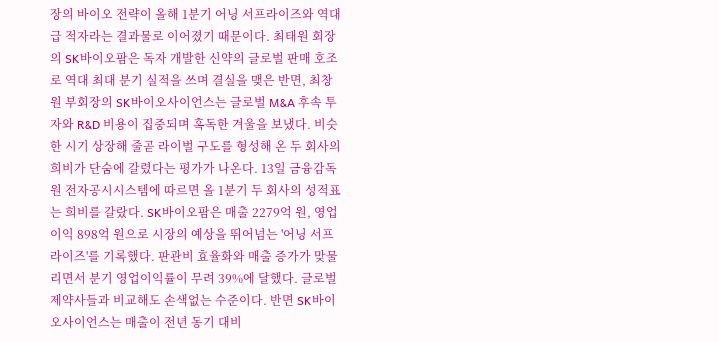장의 바이오 전략이 올해 1분기 어닝 서프라이즈와 역대급 적자라는 결과물로 이어졌기 때문이다. 최태원 회장의 SK바이오팜은 독자 개발한 신약의 글로벌 판매 호조로 역대 최대 분기 실적을 쓰며 결실을 맺은 반면, 최창원 부회장의 SK바이오사이언스는 글로벌 M&A 후속 투자와 R&D 비용이 집중되며 혹독한 겨울을 보냈다. 비슷한 시기 상장해 줄곧 라이벌 구도를 형성해 온 두 회사의 희비가 단숨에 갈렸다는 평가가 나온다. 13일 금융감독원 전자공시시스템에 따르면 올 1분기 두 회사의 성적표는 희비를 갈랐다. SK바이오팜은 매출 2279억 원, 영업이익 898억 원으로 시장의 예상을 뛰어넘는 '어닝 서프라이즈'를 기록했다. 판관비 효율화와 매출 증가가 맞물리면서 분기 영업이익률이 무려 39%에 달했다. 글로벌 제약사들과 비교해도 손색없는 수준이다. 반면 SK바이오사이언스는 매출이 전년 동기 대비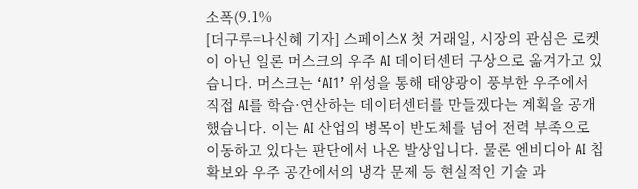소폭(9.1%
[더구루=나신혜 기자] 스페이스X 첫 거래일, 시장의 관심은 로켓이 아닌 일론 머스크의 우주 AI 데이터센터 구상으로 옮겨가고 있습니다. 머스크는 ‘AI1’ 위성을 통해 태양광이 풍부한 우주에서 직접 AI를 학습·연산하는 데이터센터를 만들겠다는 계획을 공개했습니다. 이는 AI 산업의 병목이 반도체를 넘어 전력 부족으로 이동하고 있다는 판단에서 나온 발상입니다. 물론 엔비디아 AI 칩 확보와 우주 공간에서의 냉각 문제 등 현실적인 기술 과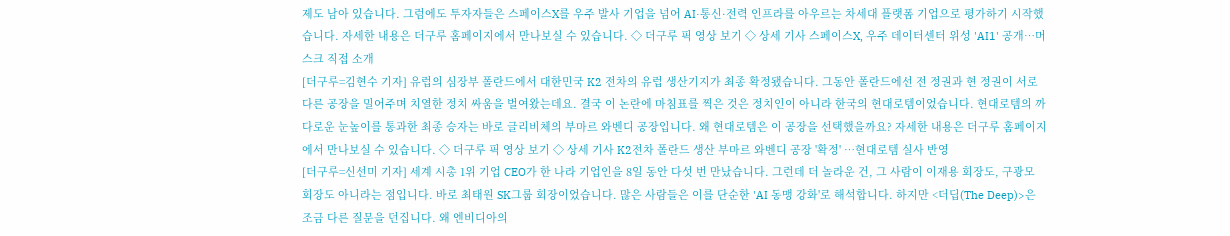제도 남아 있습니다. 그럼에도 투자자들은 스페이스X를 우주 발사 기업을 넘어 AI·통신·전력 인프라를 아우르는 차세대 플랫폼 기업으로 평가하기 시작했습니다. 자세한 내용은 더구루 홈페이지에서 만나보실 수 있습니다. ◇ 더구루 픽 영상 보기 ◇ 상세 기사 스페이스X, 우주 데이터센터 위성 'AI1' 공개…머스크 직접 소개
[더구루=김현수 기자] 유럽의 심장부 폴란드에서 대한민국 K2 전차의 유럽 생산기지가 최종 확정됐습니다. 그동안 폴란드에선 전 정권과 현 정권이 서로 다른 공장을 밀어주며 치열한 정치 싸움을 벌여왔는데요. 결국 이 논란에 마침표를 찍은 것은 정치인이 아니라 한국의 현대로템이었습니다. 현대로템의 까다로운 눈높이를 통과한 최종 승자는 바로 글리비체의 부마르 와벤디 공장입니다. 왜 현대로템은 이 공장을 선택했을까요? 자세한 내용은 더구루 홈페이지에서 만나보실 수 있습니다. ◇ 더구루 픽 영상 보기 ◇ 상세 기사 K2전차 폴란드 생산 부마르 와벤디 공장 '확정' …현대로템 실사 반영
[더구루=신선미 기자] 세계 시총 1위 기업 CEO가 한 나라 기업인을 8일 동안 다섯 번 만났습니다. 그런데 더 놀라운 건, 그 사람이 이재용 회장도, 구광모 회장도 아니라는 점입니다. 바로 최태원 SK그룹 회장이었습니다. 많은 사람들은 이를 단순한 'AI 동맹 강화'로 해석합니다. 하지만 <더딥(The Deep)>은 조금 다른 질문을 던집니다. 왜 엔비디아의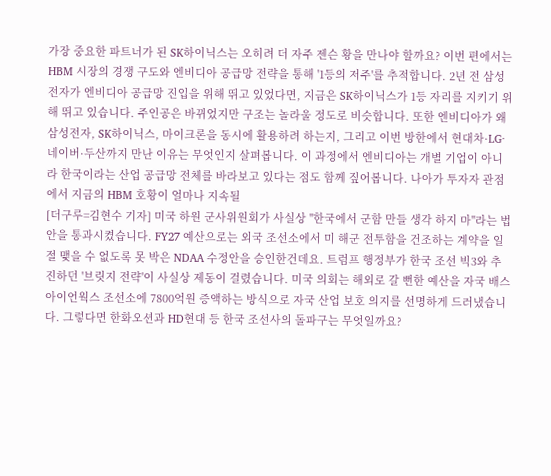가장 중요한 파트너가 된 SK하이닉스는 오히려 더 자주 젠슨 황을 만나야 할까요? 이번 편에서는 HBM 시장의 경쟁 구도와 엔비디아 공급망 전략을 통해 '1등의 저주'를 추적합니다. 2년 전 삼성전자가 엔비디아 공급망 진입을 위해 뛰고 있었다면, 지금은 SK하이닉스가 1등 자리를 지키기 위해 뛰고 있습니다. 주인공은 바뀌었지만 구조는 놀라울 정도로 비슷합니다. 또한 엔비디아가 왜 삼성전자, SK하이닉스, 마이크론을 동시에 활용하려 하는지, 그리고 이번 방한에서 현대차·LG·네이버·두산까지 만난 이유는 무엇인지 살펴봅니다. 이 과정에서 엔비디아는 개별 기업이 아니라 한국이라는 산업 공급망 전체를 바라보고 있다는 점도 함께 짚어봅니다. 나아가 투자자 관점에서 지금의 HBM 호황이 얼마나 지속될
[더구루=김현수 기자] 미국 하원 군사위원회가 사실상 "한국에서 군함 만들 생각 하지 마"라는 법안을 통과시켰습니다. FY27 예산으로는 외국 조선소에서 미 해군 전투함을 건조하는 계약을 일절 맺을 수 없도록 못 박은 NDAA 수정안을 승인한건데요. 트럼프 행정부가 한국 조선 빅3와 추진하던 '브릿지 전략'이 사실상 제동이 걸렸습니다. 미국 의회는 해외로 갈 뻔한 예산을 자국 배스 아이언웍스 조선소에 7800억원 증액하는 방식으로 자국 산업 보호 의지를 선명하게 드러냈습니다. 그렇다면 한화오션과 HD현대 등 한국 조선사의 돌파구는 무엇일까요?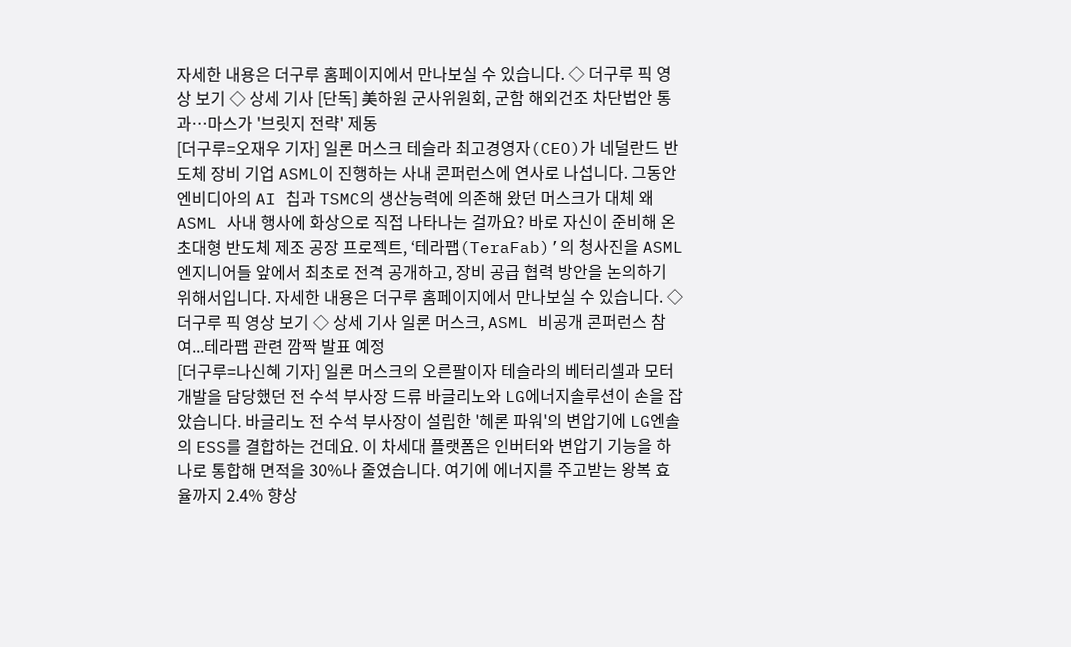자세한 내용은 더구루 홈페이지에서 만나보실 수 있습니다. ◇ 더구루 픽 영상 보기 ◇ 상세 기사 [단독] 美하원 군사위원회, 군함 해외건조 차단법안 통과…마스가 '브릿지 전략' 제동
[더구루=오재우 기자] 일론 머스크 테슬라 최고경영자(CEO)가 네덜란드 반도체 장비 기업 ASML이 진행하는 사내 콘퍼런스에 연사로 나섭니다. 그동안 엔비디아의 AI 칩과 TSMC의 생산능력에 의존해 왔던 머스크가 대체 왜 ASML 사내 행사에 화상으로 직접 나타나는 걸까요? 바로 자신이 준비해 온 초대형 반도체 제조 공장 프로젝트, ‘테라팹(TeraFab)’의 청사진을 ASML 엔지니어들 앞에서 최초로 전격 공개하고, 장비 공급 협력 방안을 논의하기 위해서입니다. 자세한 내용은 더구루 홈페이지에서 만나보실 수 있습니다. ◇ 더구루 픽 영상 보기 ◇ 상세 기사 일론 머스크, ASML 비공개 콘퍼런스 참여...테라팹 관련 깜짝 발표 예정
[더구루=나신혜 기자] 일론 머스크의 오른팔이자 테슬라의 베터리셀과 모터 개발을 담당했던 전 수석 부사장 드류 바글리노와 LG에너지솔루션이 손을 잡았습니다. 바글리노 전 수석 부사장이 설립한 '헤론 파워'의 변압기에 LG엔솔의 ESS를 결합하는 건데요. 이 차세대 플랫폼은 인버터와 변압기 기능을 하나로 통합해 면적을 30%나 줄였습니다. 여기에 에너지를 주고받는 왕복 효율까지 2.4% 향상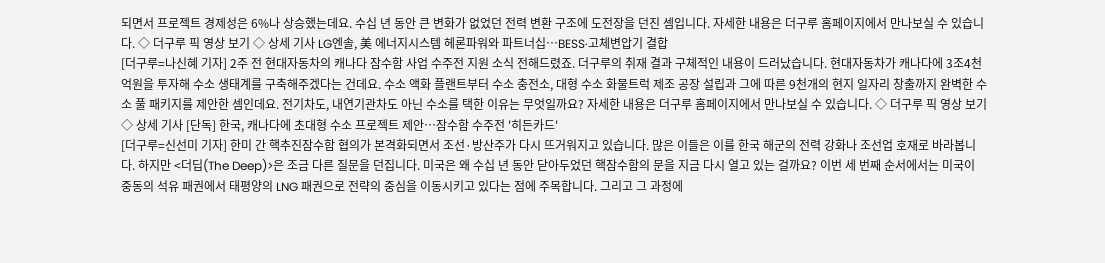되면서 프로젝트 경제성은 6%나 상승했는데요. 수십 년 동안 큰 변화가 없었던 전력 변환 구조에 도전장을 던진 셈입니다. 자세한 내용은 더구루 홈페이지에서 만나보실 수 있습니다. ◇ 더구루 픽 영상 보기 ◇ 상세 기사 LG엔솔, 美 에너지시스템 헤론파워와 파트너십…BESS·고체변압기 결합
[더구루=나신혜 기자] 2주 전 현대자동차의 캐나다 잠수함 사업 수주전 지원 소식 전해드렸죠. 더구루의 취재 결과 구체적인 내용이 드러났습니다. 현대자동차가 캐나다에 3조4천억원을 투자해 수소 생태계를 구축해주겠다는 건데요. 수소 액화 플랜트부터 수소 충전소, 대형 수소 화물트럭 제조 공장 설립과 그에 따른 9천개의 현지 일자리 창출까지 완벽한 수소 풀 패키지를 제안한 셈인데요. 전기차도, 내연기관차도 아닌 수소를 택한 이유는 무엇일까요? 자세한 내용은 더구루 홈페이지에서 만나보실 수 있습니다. ◇ 더구루 픽 영상 보기 ◇ 상세 기사 [단독] 한국, 캐나다에 초대형 수소 프로젝트 제안…잠수함 수주전 '히든카드'
[더구루=신선미 기자] 한미 간 핵추진잠수함 협의가 본격화되면서 조선·방산주가 다시 뜨거워지고 있습니다. 많은 이들은 이를 한국 해군의 전력 강화나 조선업 호재로 바라봅니다. 하지만 <더딥(The Deep)>은 조금 다른 질문을 던집니다. 미국은 왜 수십 년 동안 닫아두었던 핵잠수함의 문을 지금 다시 열고 있는 걸까요? 이번 세 번째 순서에서는 미국이 중동의 석유 패권에서 태평양의 LNG 패권으로 전략의 중심을 이동시키고 있다는 점에 주목합니다. 그리고 그 과정에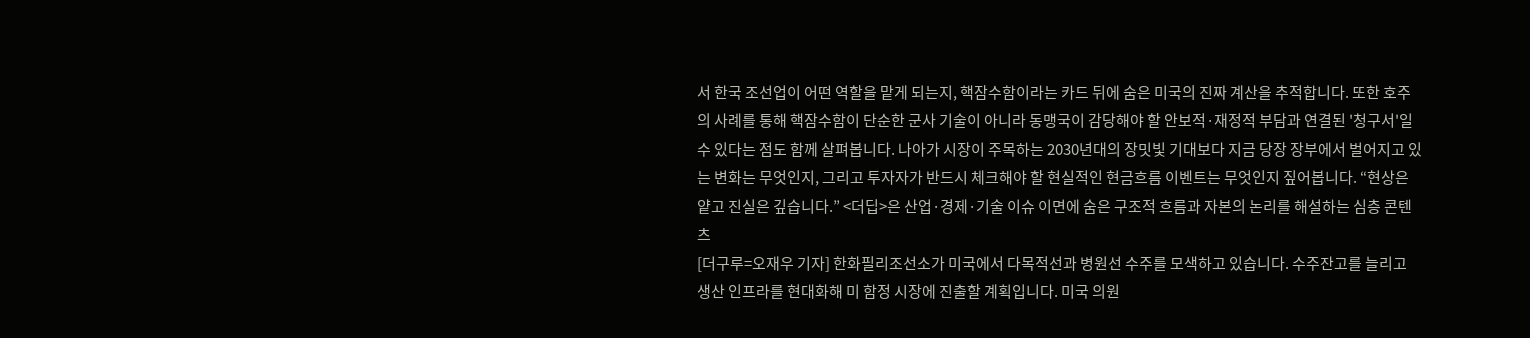서 한국 조선업이 어떤 역할을 맡게 되는지, 핵잠수함이라는 카드 뒤에 숨은 미국의 진짜 계산을 추적합니다. 또한 호주의 사례를 통해 핵잠수함이 단순한 군사 기술이 아니라 동맹국이 감당해야 할 안보적·재정적 부담과 연결된 '청구서'일 수 있다는 점도 함께 살펴봅니다. 나아가 시장이 주목하는 2030년대의 장밋빛 기대보다 지금 당장 장부에서 벌어지고 있는 변화는 무엇인지, 그리고 투자자가 반드시 체크해야 할 현실적인 현금흐름 이벤트는 무엇인지 짚어봅니다. “현상은 얕고 진실은 깊습니다.” <더딥>은 산업·경제·기술 이슈 이면에 숨은 구조적 흐름과 자본의 논리를 해설하는 심층 콘텐츠
[더구루=오재우 기자] 한화필리조선소가 미국에서 다목적선과 병원선 수주를 모색하고 있습니다. 수주잔고를 늘리고 생산 인프라를 현대화해 미 함정 시장에 진출할 계획입니다. 미국 의원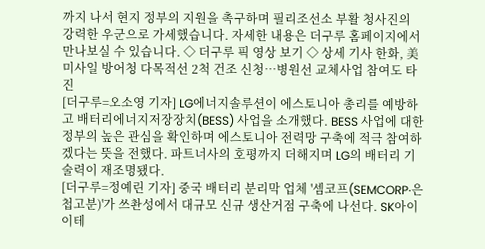까지 나서 현지 정부의 지원을 촉구하며 필리조선소 부활 청사진의 강력한 우군으로 가세했습니다. 자세한 내용은 더구루 홈페이지에서 만나보실 수 있습니다. ◇ 더구루 픽 영상 보기 ◇ 상세 기사 한화, 美 미사일 방어청 다목적선 2척 건조 신청…병원선 교체사업 참여도 타진
[더구루=오소영 기자] LG에너지솔루션이 에스토니아 총리를 예방하고 배터리에너지저장장치(BESS) 사업을 소개했다. BESS 사업에 대한 정부의 높은 관심을 확인하며 에스토니아 전력망 구축에 적극 참여하겠다는 뜻을 전했다. 파트너사의 호평까지 더해지며 LG의 배터리 기술력이 재조명됐다.
[더구루=정예린 기자] 중국 배터리 분리막 업체 '셈코프(SEMCORP·은첩고분)'가 쓰촨성에서 대규모 신규 생산거점 구축에 나선다. SK아이이테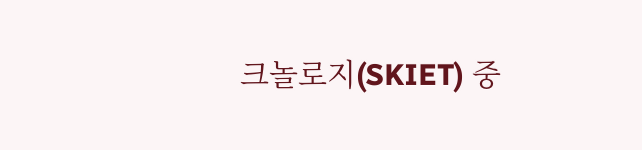크놀로지(SKIET) 중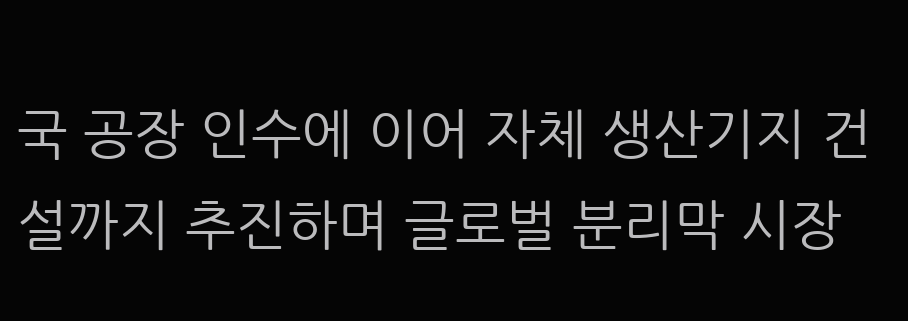국 공장 인수에 이어 자체 생산기지 건설까지 추진하며 글로벌 분리막 시장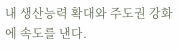내 생산능력 확대와 주도권 강화에 속도를 낸다.